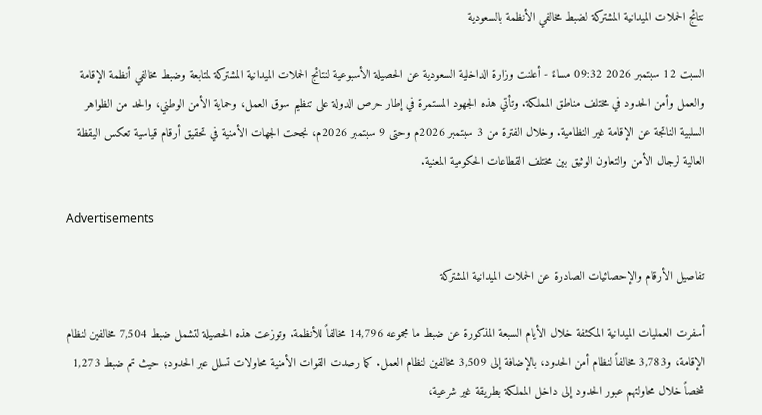نتائج الحملات الميدانية المشتركة لضبط مخالفي الأنظمة بالسعودية

السبت 12 سبتمبر 2026 09:32 مساءً - أعلنت وزارة الداخلية السعودية عن الحصيلة الأسبوعية لنتائج الحملات الميدانية المشتركة لمتابعة وضبط مخالفي أنظمة الإقامة والعمل وأمن الحدود في مختلف مناطق المملكة. وتأتي هذه الجهود المستمرة في إطار حرص الدولة على تنظيم سوق العمل، وحماية الأمن الوطني، والحد من الظواهر السلبية الناتجة عن الإقامة غير النظامية. وخلال الفترة من 3 سبتمبر 2026م وحتى 9 سبتمبر 2026م، نجحت الجهات الأمنية في تحقيق أرقام قياسية تعكس اليقظة العالية لرجال الأمن والتعاون الوثيق بين مختلف القطاعات الحكومية المعنية.

Advertisements

تفاصيل الأرقام والإحصائيات الصادرة عن الحملات الميدانية المشتركة

أسفرت العمليات الميدانية المكثفة خلال الأيام السبعة المذكورة عن ضبط ما مجموعه 14,796 مخالفاً للأنظمة. وتوزعت هذه الحصيلة لتشمل ضبط 7,504 مخالفين لنظام الإقامة، و3,783 مخالفاً لنظام أمن الحدود، بالإضافة إلى 3,509 مخالفين لنظام العمل. كما رصدت القوات الأمنية محاولات تسلل عبر الحدود؛ حيث تم ضبط 1,273 شخصاً خلال محاولتهم عبور الحدود إلى داخل المملكة بطريقة غير شرعية،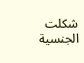شكلت الجنسية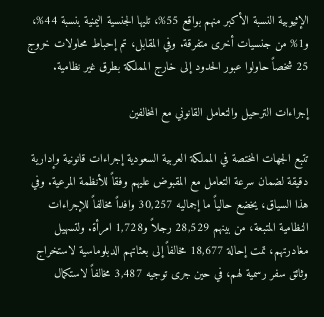الإثيوبية النسبة الأكبر منهم بواقع 55%، تليها الجنسية اليمنية بنسبة 44%، و1% من جنسيات أخرى متفرقة. وفي المقابل، تم إحباط محاولات خروج 25 شخصاً حاولوا عبور الحدود إلى خارج المملكة بطرق غير نظامية.

إجراءات الترحيل والتعامل القانوني مع المخالفين

تتبع الجهات المختصة في المملكة العربية السعودية إجراءات قانونية وإدارية دقيقة لضمان سرعة التعامل مع المقبوض عليهم وفقاً للأنظمة المرعية. وفي هذا السياق، يخضع حالياً ما إجماليه 30,257 وافداً مخالفاً للإجراءات النظامية المتبعة، من بينهم 28,529 رجلاً و1,728 امرأة. ولتسهيل مغادرتهم، تمت إحالة 18,677 مخالفاً إلى بعثاتهم الدبلوماسية لاستخراج وثائق سفر رسمية لهم، في حين جرى توجيه 3,487 مخالفاً لاستكمال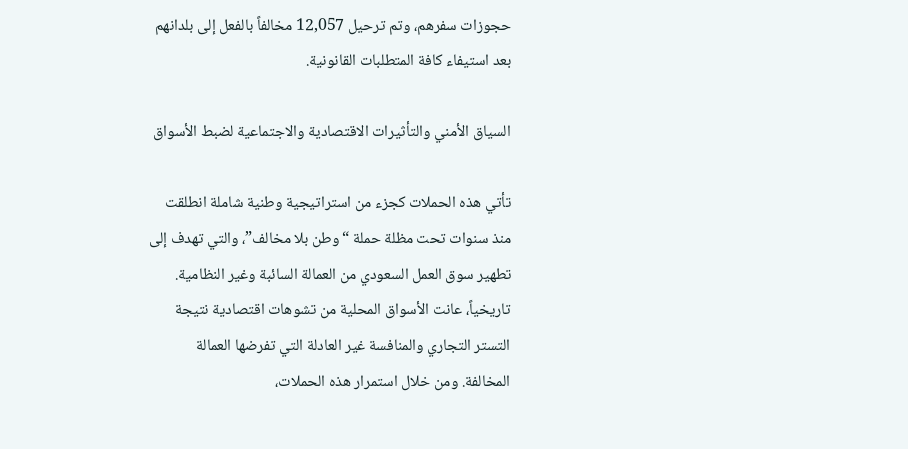حجوزات سفرهم، وتم ترحيل 12,057 مخالفاً بالفعل إلى بلدانهم بعد استيفاء كافة المتطلبات القانونية.

السياق الأمني والتأثيرات الاقتصادية والاجتماعية لضبط الأسواق

تأتي هذه الحملات كجزء من استراتيجية وطنية شاملة انطلقت منذ سنوات تحت مظلة حملة “وطن بلا مخالف”، والتي تهدف إلى تطهير سوق العمل السعودي من العمالة السائبة وغير النظامية. تاريخياً، عانت الأسواق المحلية من تشوهات اقتصادية نتيجة التستر التجاري والمنافسة غير العادلة التي تفرضها العمالة المخالفة. ومن خلال استمرار هذه الحملات،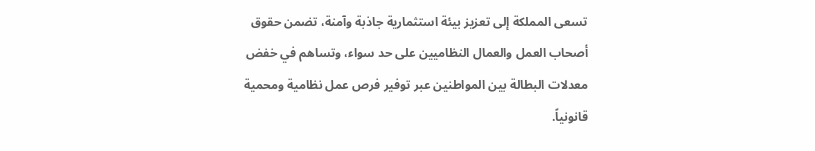تسعى المملكة إلى تعزيز بيئة استثمارية جاذبة وآمنة، تضمن حقوق أصحاب العمل والعمال النظاميين على حد سواء، وتساهم في خفض معدلات البطالة بين المواطنين عبر توفير فرص عمل نظامية ومحمية قانونياً.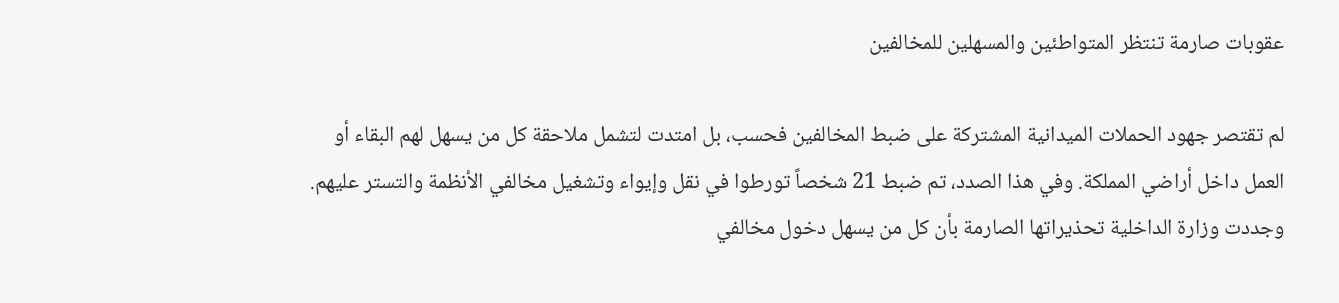عقوبات صارمة تنتظر المتواطئين والمسهلين للمخالفين

لم تقتصر جهود الحملات الميدانية المشتركة على ضبط المخالفين فحسب، بل امتدت لتشمل ملاحقة كل من يسهل لهم البقاء أو العمل داخل أراضي المملكة. وفي هذا الصدد، تم ضبط 21 شخصاً تورطوا في نقل وإيواء وتشغيل مخالفي الأنظمة والتستر عليهم. وجددت وزارة الداخلية تحذيراتها الصارمة بأن كل من يسهل دخول مخالفي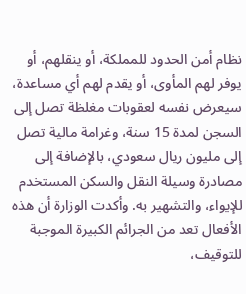نظام أمن الحدود للمملكة، أو ينقلهم، أو يوفر لهم المأوى، أو يقدم لهم أي مساعدة، سيعرض نفسه لعقوبات مغلظة تصل إلى السجن لمدة 15 سنة، وغرامة مالية تصل إلى مليون ريال سعودي، بالإضافة إلى مصادرة وسيلة النقل والسكن المستخدم للإيواء، والتشهير به. وأكدت الوزارة أن هذه الأفعال تعد من الجرائم الكبيرة الموجبة للتوقيف،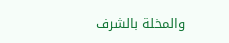والمخلة بالشرف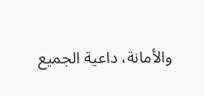والأمانة، داعية الجميع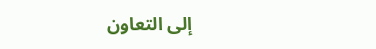إلى التعاون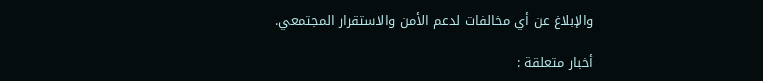والإبلاغ عن أي مخالفات لدعم الأمن والاستقرار المجتمعي.

أخبار متعلقة :